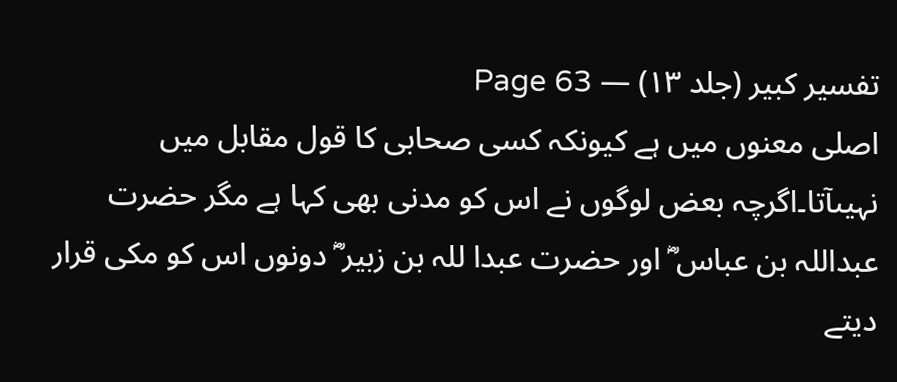تفسیر کبیر (جلد ۱۳) — Page 63
اصلی معنوں میں ہے کیونکہ کسی صحابی کا قول مقابل میں نہیںآتا۔اگرچہ بعض لوگوں نے اس کو مدنی بھی کہا ہے مگر حضرت عبداللہ بن عباس ؓ اور حضرت عبدا للہ بن زبیر ؓ دونوں اس کو مکی قرار دیتے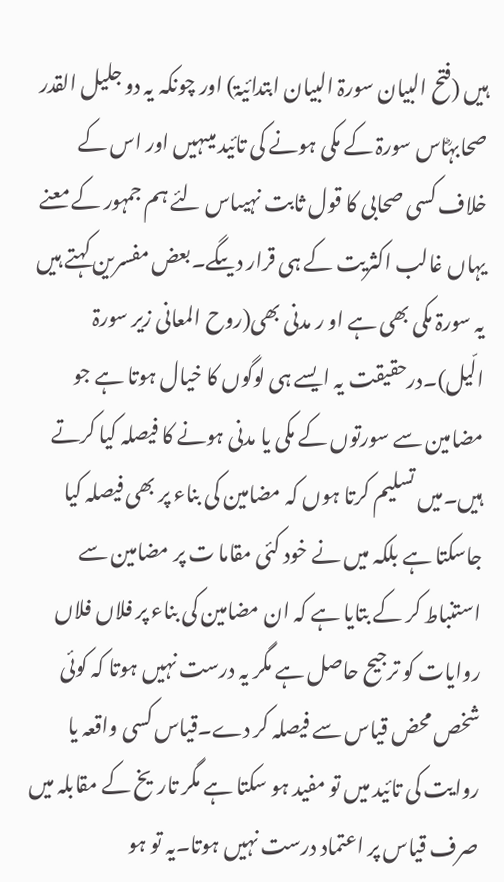ہیں (فتح البیان سورۃ البیان ابتدائیۃ) اور چونکہ یہ دو جلیل القدر صحابہؓاس سورۃ کے مکی ہونے کی تائید میںہیں اور اس کے خلاف کسی صحابی کا قول ثابت نہیںاس لئے ہم جمہور کے معنے یہاں غالب اکثریت کے ہی قرار دیںگے۔بعض مفسرین کہتے ہیں یہ سورۃ مکی بھی ہے او ر مدنی بھی(روح المعانی زیر سورۃ الّیل)۔درحقیقت یہ ایسے ہی لوگوں کا خیال ہوتا ہے جو مضامین سے سورتوں کے مکی یا مدنی ہونے کا فیصلہ کیا کرتے ہیں۔میں تسلیم کرتا ہوں کہ مضامین کی بناء پر بھی فیصلہ کیا جاسکتا ہے بلکہ میں نے خود کئی مقاما ت پر مضامین سے استنباط کر کے بتایا ہے کہ ان مضامین کی بناء پر فلاں فلاں روایات کو ترجیح حاصل ہے مگر یہ درست نہیں ہوتا کہ کوئی شخص محض قیاس سے فیصلہ کر دے۔قیاس کسی واقعہ یا روایت کی تائید میں تو مفید ہو سکتا ہے مگر تاریخ کے مقابلہ میں صرف قیاس پر اعتماد درست نہیں ہوتا۔یہ تو ہو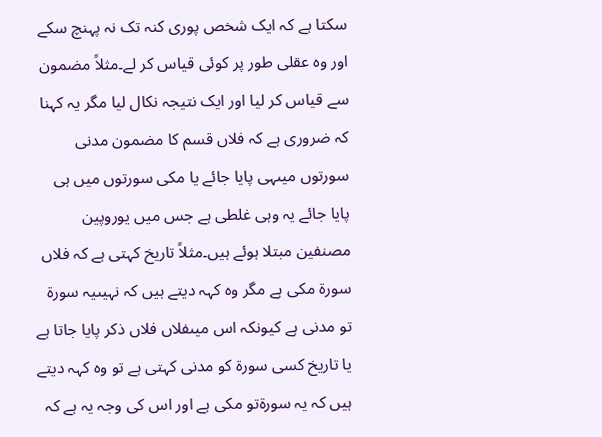سکتا ہے کہ ایک شخص پوری کنہ تک نہ پہنچ سکے اور وہ عقلی طور پر کوئی قیاس کر لے۔مثلاً مضمون سے قیاس کر لیا اور ایک نتیجہ نکال لیا مگر یہ کہنا کہ ضروری ہے کہ فلاں قسم کا مضمون مدنی سورتوں میںہی پایا جائے یا مکی سورتوں میں ہی پایا جائے یہ وہی غلطی ہے جس میں یوروپین مصنفین مبتلا ہوئے ہیں۔مثلاً تاریخ کہتی ہے کہ فلاں سورۃ مکی ہے مگر وہ کہہ دیتے ہیں کہ نہیںیہ سورۃ تو مدنی ہے کیونکہ اس میںفلاں فلاں ذکر پایا جاتا ہے یا تاریخ کسی سورۃ کو مدنی کہتی ہے تو وہ کہہ دیتے ہیں کہ یہ سورۃتو مکی ہے اور اس کی وجہ یہ ہے کہ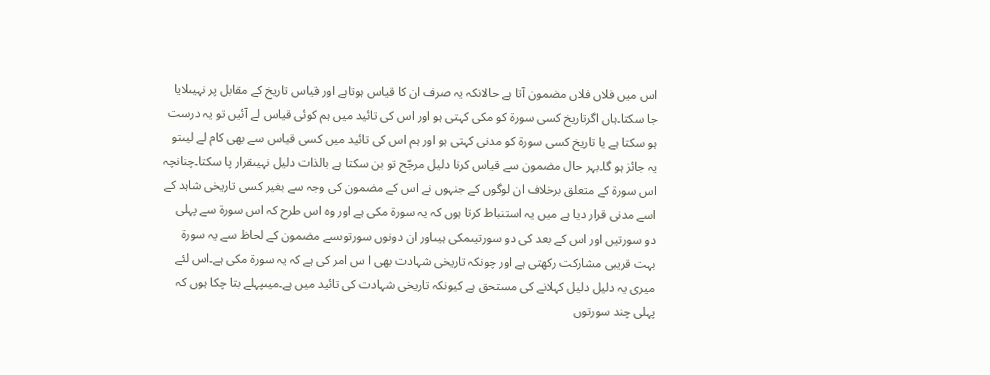اس میں فلاں فلاں مضمون آتا ہے حالانکہ یہ صرف ان کا قیاس ہوتاہے اور قیاس تاریخ کے مقابل پر نہیںلایا جا سکتا۔ہاں اگرتاریخ کسی سورۃ کو مکی کہتی ہو اور اس کی تائید میں ہم کوئی قیاس لے آئیں تو یہ درست ہو سکتا ہے یا تاریخ کسی سورۃ کو مدنی کہتی ہو اور ہم اس کی تائید میں کسی قیاس سے بھی کام لے لیںتو یہ جائز ہو گا۔بہر حال مضمون سے قیاس کرنا دلیل مرجّح تو بن سکتا ہے بالذات دلیل نہیںقرار پا سکتا۔چنانچہ اس سورۃ کے متعلق برخلاف ان لوگوں کے جنہوں نے اس کے مضمون کی وجہ سے بغیر کسی تاریخی شاہد کے اسے مدنی قرار دیا ہے میں یہ استنباط کرتا ہوں کہ یہ سورۃ مکی ہے اور وہ اس طرح کہ اس سورۃ سے پہلی دو سورتیں اور اس کے بعد کی دو سورتیںمکی ہیںاور ان دونوں سورتوںسے مضمون کے لحاظ سے یہ سورۃ بہت قریبی مشارکت رکھتی ہے اور چونکہ تاریخی شہادت بھی ا س امر کی ہے کہ یہ سورۃ مکی ہے۔اس لئے میری یہ دلیل دلیل کہلانے کی مستحق ہے کیونکہ تاریخی شہادت کی تائید میں ہے۔میںپہلے بتا چکا ہوں کہ پہلی چند سورتوں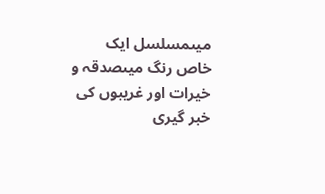میںمسلسل ایک خاص رنگ میںصدقہ و خیرات اور غریبوں کی خبر گیری